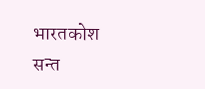भारतकोश
सन्त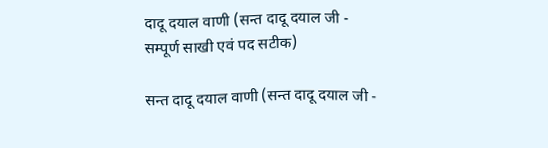दादू दयाल वाणी (सन्त दादू दयाल जी - सम्पूर्ण साखी एवं पद सटीक)

सन्त दादू दयाल वाणी (सन्त दादू दयाल जी -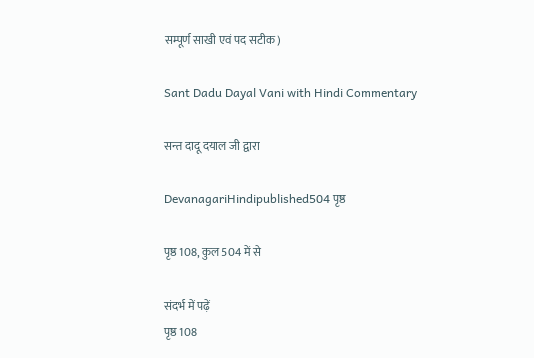सम्पूर्ण साखी एवं पद सटीक)

Sant Dadu Dayal Vani with Hindi Commentary

सन्त दादू दयाल जी द्वारा

DevanagariHindipublished504 पृष्ठ

पृष्ठ 108, कुल 504 में से

संदर्भ में पढ़ें
पृष्ठ 108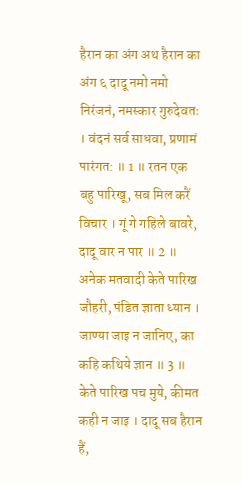हैरान का अंग अथ हैरान का अंग ६ दादू नमो नमो निरंजनं, नमस्कार गुरुदेवतः । वंदनं सर्व साधवा, प्रणामं पारंगत: ॥ 1 ॥ रतन एक बहु पारिखू, सब मिल करैं विचार । गूं गे गहिले बावरे, दादू वार न पार ॥ 2 ॥ अनेक मतवादी केते पारिख जौहरी, पंडित ज्ञाता ध्यान । जाण्या जाइ न जानिए, का कहि कथिये ज्ञान ॥ 3 ॥ केते पारिख पच मुये, कीमत कही न जाइ । दादू सब हैरान हैं,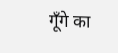गूँगे का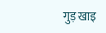गुड़ खाइ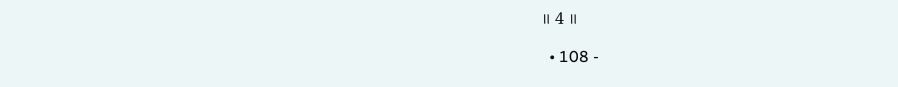॥ 4 ॥

  • 108 -